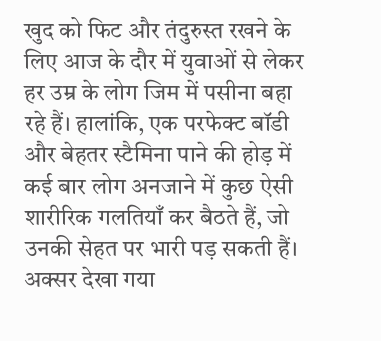खुद को फिट और तंदुरुस्त रखने के लिए आज के दौर में युवाओं से लेकर हर उम्र के लोग जिम में पसीना बहा रहे हैं। हालांकि, एक परफेक्ट बॉडी और बेहतर स्टैमिना पाने की होड़ में कई बार लोग अनजाने में कुछ ऐसी शारीरिक गलतियाँ कर बैठते हैं, जो उनकी सेहत पर भारी पड़ सकती हैं। अक्सर देखा गया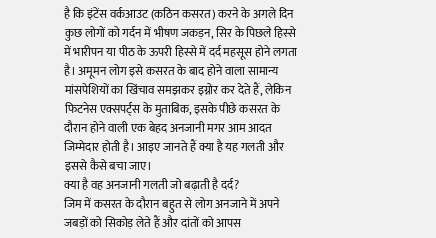है कि इंटेंस वर्कआउट (कठिन कसरत) करने के अगले दिन कुछ लोगों को गर्दन में भीषण जकड़न, सिर के पिछले हिस्से में भारीपन या पीठ के ऊपरी हिस्से में दर्द महसूस होने लगता है। अमूमन लोग इसे कसरत के बाद होने वाला सामान्य मांसपेशियों का खिंचाव समझकर इग्नोर कर देते हैं, लेकिन फिटनेस एक्सपर्ट्स के मुताबिक, इसके पीछे कसरत के दौरान होने वाली एक बेहद अनजानी मगर आम आदत जिम्मेदार होती है। आइए जानते हैं क्या है यह गलती और इससे कैसे बचा जाए।
क्या है वह अनजानी गलती जो बढ़ाती है दर्द?
जिम में कसरत के दौरान बहुत से लोग अनजाने में अपने जबड़ों को सिकोड़ लेते हैं और दांतों को आपस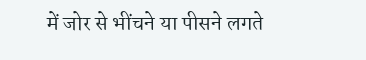में जोर से भींचने या पीसने लगते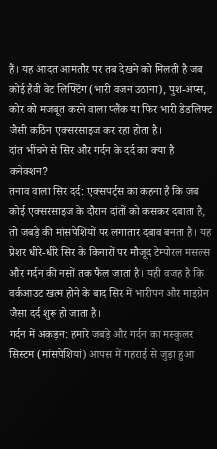हैं। यह आदत आमतौर पर तब देखने को मिलती है जब कोई हैवी वेट लिफ्टिंग (भारी वजन उठाना), पुश-अप्स, कोर को मजबूत करने वाला प्लैंक या फिर भारी डेडलिफ्ट जैसी कठिन एक्सरसाइज कर रहा होता है।
दांत भींचने से सिर और गर्दन के दर्द का क्या है कनेक्शन?
तनाव वाला सिर दर्द: एक्सपर्ट्स का कहना है कि जब कोई एक्सरसाइज के दौरान दांतों को कसकर दबाता है, तो जबड़े की मांसपेशियों पर लगातार दबाव बनता है। यह प्रेशर धीरे-धीरे सिर के किनारों पर मौजूद टेम्पोरल मसल्स और गर्दन की नसों तक फैल जाता है। यही वजह है कि वर्कआउट खत्म होने के बाद सिर में भारीपन और माइग्रेन जैसा दर्द शुरू हो जाता है।
गर्दन में अकड़न: हमारे जबड़े और गर्दन का मस्कुलर सिस्टम (मांसपेशियां) आपस में गहराई से जुड़ा हुआ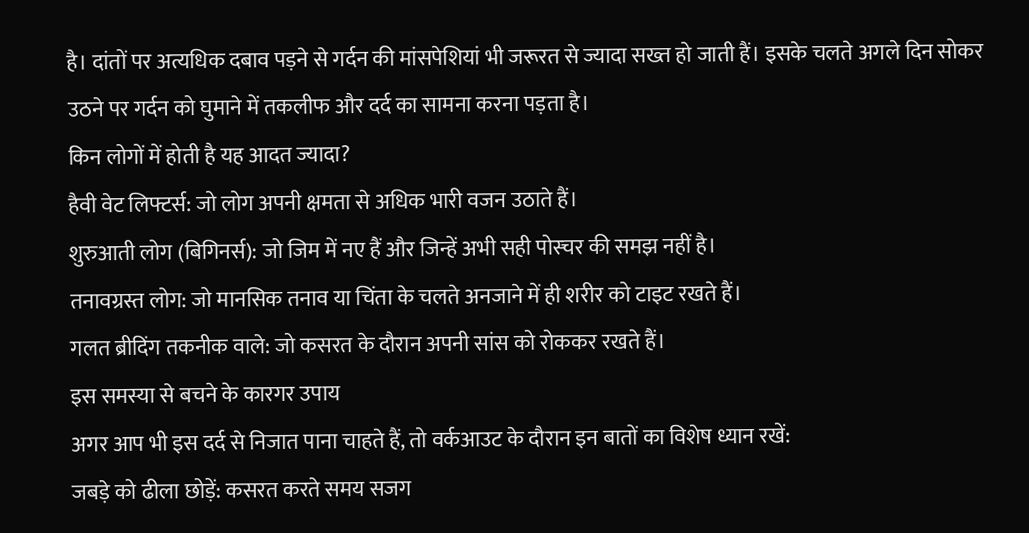है। दांतों पर अत्यधिक दबाव पड़ने से गर्दन की मांसपेशियां भी जरूरत से ज्यादा सख्त हो जाती हैं। इसके चलते अगले दिन सोकर उठने पर गर्दन को घुमाने में तकलीफ और दर्द का सामना करना पड़ता है।
किन लोगों में होती है यह आदत ज्यादा?
हैवी वेट लिफ्टर्स: जो लोग अपनी क्षमता से अधिक भारी वजन उठाते हैं।
शुरुआती लोग (बिगिनर्स): जो जिम में नए हैं और जिन्हें अभी सही पोस्चर की समझ नहीं है।
तनावग्रस्त लोग: जो मानसिक तनाव या चिंता के चलते अनजाने में ही शरीर को टाइट रखते हैं।
गलत ब्रीदिंग तकनीक वाले: जो कसरत के दौरान अपनी सांस को रोककर रखते हैं।
इस समस्या से बचने के कारगर उपाय
अगर आप भी इस दर्द से निजात पाना चाहते हैं, तो वर्कआउट के दौरान इन बातों का विशेष ध्यान रखें:
जबड़े को ढीला छोड़ें: कसरत करते समय सजग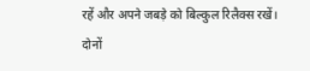रहें और अपने जबड़े को बिल्कुल रिलैक्स रखें। दोनों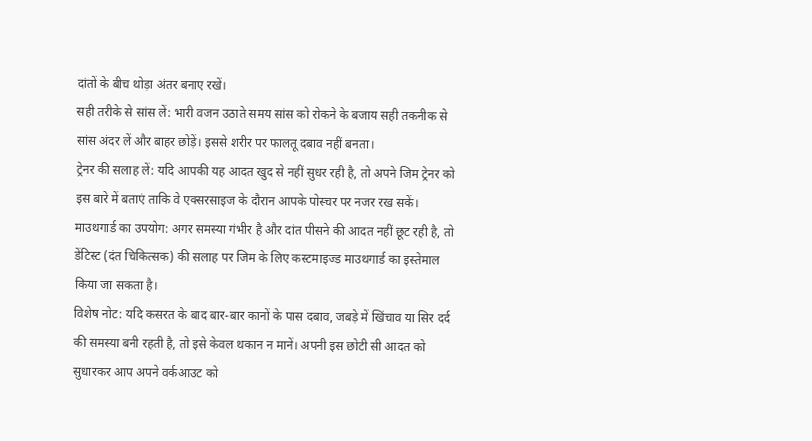दांतों के बीच थोड़ा अंतर बनाए रखें।
सही तरीके से सांस लें: भारी वजन उठाते समय सांस को रोकने के बजाय सही तकनीक से सांस अंदर लें और बाहर छोड़ें। इससे शरीर पर फालतू दबाव नहीं बनता।
ट्रेनर की सलाह लें: यदि आपकी यह आदत खुद से नहीं सुधर रही है, तो अपने जिम ट्रेनर को इस बारे में बताएं ताकि वे एक्सरसाइज के दौरान आपके पोस्चर पर नजर रख सकें।
माउथगार्ड का उपयोग: अगर समस्या गंभीर है और दांत पीसने की आदत नहीं छूट रही है, तो डेंटिस्ट (दंत चिकित्सक) की सलाह पर जिम के लिए कस्टमाइज्ड माउथगार्ड का इस्तेमाल किया जा सकता है।
विशेष नोट: यदि कसरत के बाद बार-बार कानों के पास दबाव, जबड़े में खिंचाव या सिर दर्द की समस्या बनी रहती है, तो इसे केवल थकान न मानें। अपनी इस छोटी सी आदत को सुधारकर आप अपने वर्कआउट को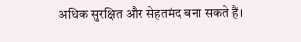अधिक सुरक्षित और सेहतमंद बना सकते हैं।